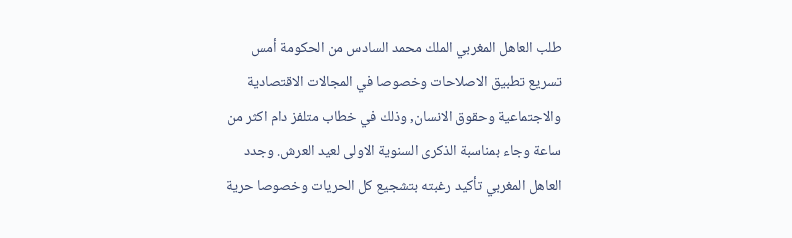طلب العاهل المغربي الملك محمد السادس من الحكومة أمس تسريع تطبيق الاصلاحات وخصوصا في المجالات الاقتصادية والاجتماعية وحقوق الانسان, وذلك في خطاب متلفز دام اكثر من ساعة وجاء بمناسبة الذكرى السنوية الاولى لعيد العرش. وجدد العاهل المغربي تأكيد رغبته بتشجيع كل الحريات وخصوصا حرية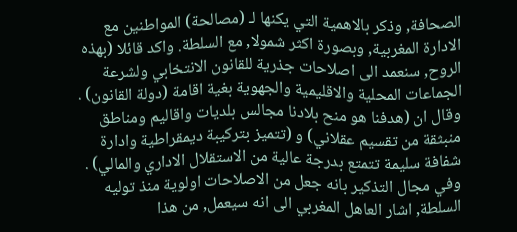الصحافة, وذكر بالاهمية التي يكنها لـ (مصالحة) المواطنين مع الادارة المغربية, وبصورة اكثر شمولا, مع السلطة. واكد قائلا (بهذه الروح, سنعمد الى اصلاحات جذرية للقانون الانتخابي ولشرعة الجماعات المحلية والاقليمية والجهوية بغية اقامة (دولة القانون) . وقال ان (هدفنا هو منح بلادنا مجالس بلديات واقاليم ومناطق منبثقة من تقسيم عقلاني) و (تتميز بتركيبة ديمقراطية وادارة شفافة سليمة تتمتع بدرجة عالية من الاستقلال الاداري والمالي) . وفي مجال التذكير بانه جعل من الاصلاحات اولوية منذ توليه السلطة, اشار العاهل المغربي الى انه سيعمل, من هذا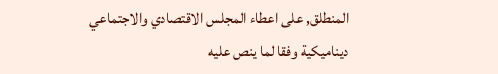المنطلق, على اعطاء المجلس الاقتصادي والاجتماعي ديناميكية وفقا لما ينص عليه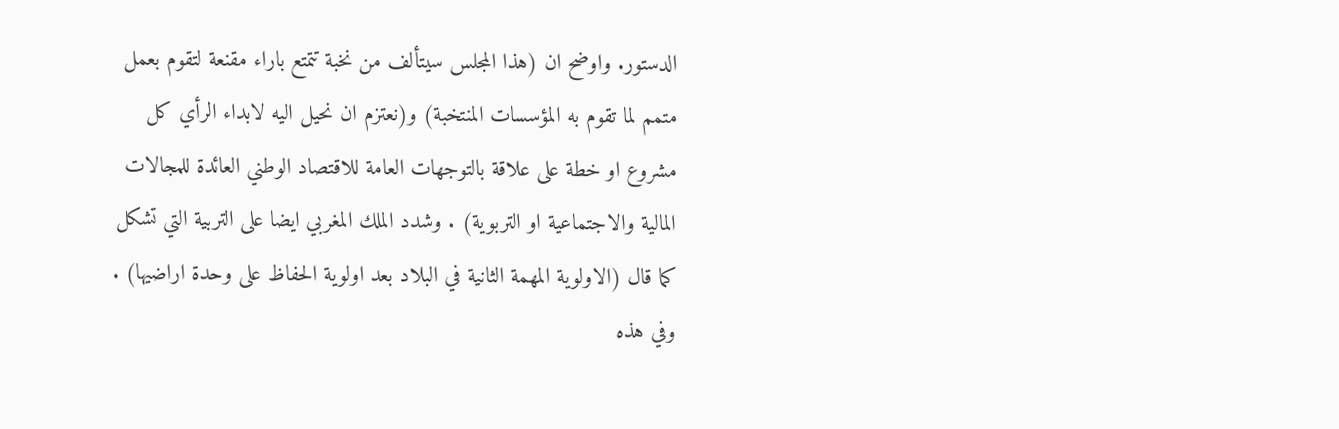الدستور. واوضح ان (هذا المجلس سيتألف من نخبة تتمتع باراء مقنعة لتقوم بعمل متمم لما تقوم به المؤسسات المنتخبة) و(نعتزم ان نحيل اليه لابداء الرأي كل مشروع او خطة على علاقة بالتوجهات العامة للاقتصاد الوطني العائدة للمجالات المالية والاجتماعية او التربوية) . وشدد الملك المغربي ايضا على التربية التي تشكل كما قال (الاولوية المهمة الثانية في البلاد بعد اولوية الحفاظ على وحدة اراضيها) . وفي هذه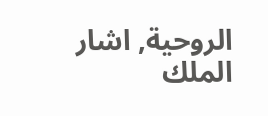الروحية, اشار الملك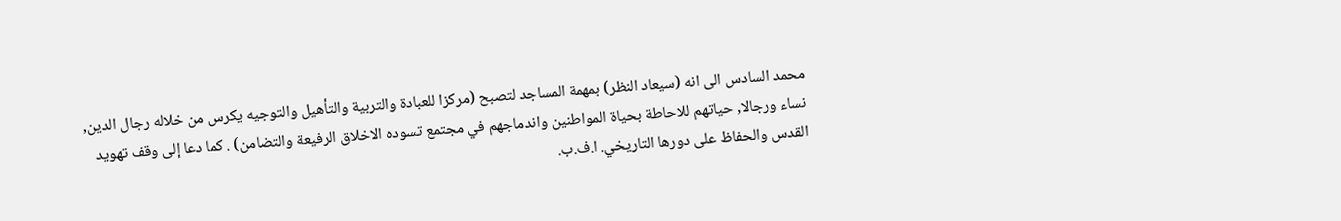محمد السادس الى انه (سيعاد النظر) بمهمة المساجد لتصبح (مركزا للعبادة والتربية والتأهيل والتوجيه يكرس من خلاله رجال الدين, نساء ورجالا, حياتهم للاحاطة بحياة المواطنين واندماجهم في مجتمع تسوده الاخلاق الرفيعة والتضامن) . كما دعا إلى وقف تهويد القدس والحفاظ على دورها التاريخي. ا.ف.ب.